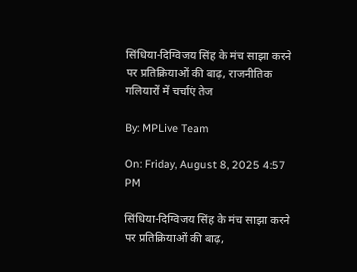सिंधिया-दिग्विजय सिंह के मंच साझा करने पर प्रतिक्रियाओं की बाढ़, राजनीतिक गलियारों में चर्चाएं तेज

By: MPLive Team

On: Friday, August 8, 2025 4:57 PM

सिंधिया-दिग्विजय सिंह के मंच साझा करने पर प्रतिक्रियाओं की बाढ़,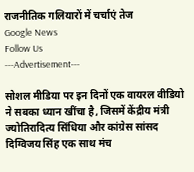राजनीतिक गलियारों में चर्चाएं तेज
Google News
Follow Us
---Advertisement---

सोशल मीडिया पर इन दिनों एक वायरल वीडियो ने सबका ध्यान खींचा है, जिसमें केंद्रीय मंत्री ज्योतिरादित्य सिंधिया और कांग्रेस सांसद दिग्विजय सिंह एक साथ मंच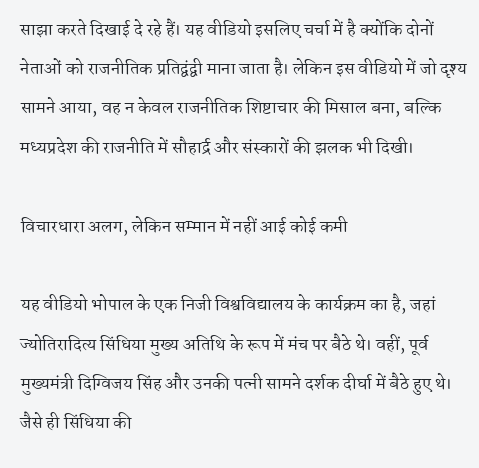साझा करते दिखाई दे रहे हैं। यह वीडियो इसलिए चर्चा में है क्योंकि दोनों नेताओं को राजनीतिक प्रतिद्वंद्वी माना जाता है। लेकिन इस वीडियो में जो दृश्य सामने आया, वह न केवल राजनीतिक शिष्टाचार की मिसाल बना, बल्कि मध्यप्रदेश की राजनीति में सौहार्द्र और संस्कारों की झलक भी दिखी।

विचारधारा अलग, लेकिन सम्मान में नहीं आई कोई कमी

यह वीडियो भोपाल के एक निजी विश्वविद्यालय के कार्यक्रम का है, जहां ज्योतिरादित्य सिंधिया मुख्य अतिथि के रूप में मंच पर बैठे थे। वहीं, पूर्व मुख्यमंत्री दिग्विजय सिंह और उनकी पत्नी सामने दर्शक दीर्घा में बैठे हुए थे। जैसे ही सिंधिया की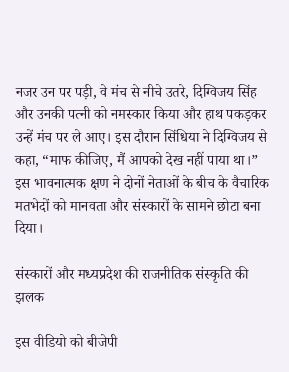नजर उन पर पड़ी, वे मंच से नीचे उतरे, दिग्विजय सिंह और उनकी पत्नी को नमस्कार किया और हाथ पकड़कर उन्हें मंच पर ले आए। इस दौरान सिंधिया ने दिग्विजय से कहा, “माफ कीजिए, मैं आपको देख नहीं पाया था।” इस भावनात्मक क्षण ने दोनों नेताओं के बीच के वैचारिक मतभेदों को मानवता और संस्कारों के सामने छोटा बना दिया।

संस्कारों और मध्यप्रदेश की राजनीतिक संस्कृति की झलक

इस वीडियो को बीजेपी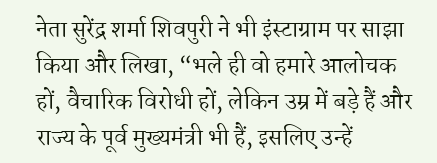नेता सुरेंद्र शर्मा शिवपुरी ने भी इंस्टाग्राम पर साझा किया और लिखा, “भले ही वो हमारे आलोचक हों, वैचारिक विरोधी हों, लेकिन उम्र में बड़े हैं और राज्य के पूर्व मुख्यमंत्री भी हैं, इसलिए उन्हें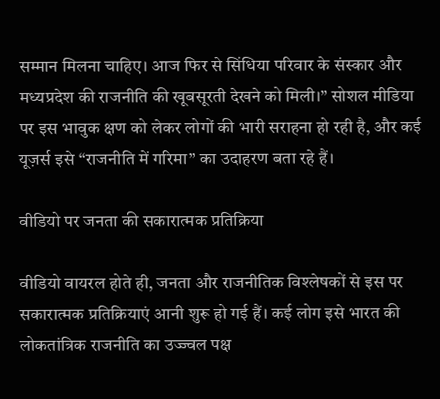सम्मान मिलना चाहिए। आज फिर से सिंधिया परिवार के संस्कार और मध्यप्रदेश की राजनीति की खूबसूरती देखने को मिली।” सोशल मीडिया पर इस भावुक क्षण को लेकर लोगों की भारी सराहना हो रही है, और कई यूज़र्स इसे “राजनीति में गरिमा” का उदाहरण बता रहे हैं।

वीडियो पर जनता की सकारात्मक प्रतिक्रिया

वीडियो वायरल होते ही, जनता और राजनीतिक विश्लेषकों से इस पर सकारात्मक प्रतिक्रियाएं आनी शुरू हो गई हैं। कई लोग इसे भारत की लोकतांत्रिक राजनीति का उज्ज्वल पक्ष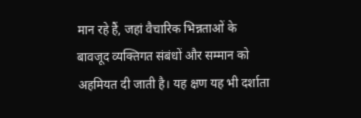मान रहे हैं, जहां वैचारिक भिन्नताओं के बावजूद व्यक्तिगत संबंधों और सम्मान को अहमियत दी जाती है। यह क्षण यह भी दर्शाता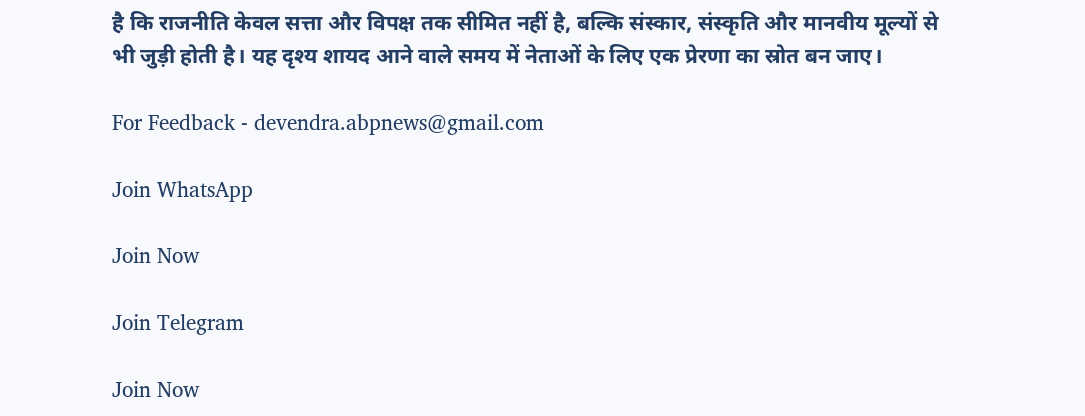है कि राजनीति केवल सत्ता और विपक्ष तक सीमित नहीं है, बल्कि संस्कार, संस्कृति और मानवीय मूल्यों से भी जुड़ी होती है। यह दृश्य शायद आने वाले समय में नेताओं के लिए एक प्रेरणा का स्रोत बन जाए।

For Feedback - devendra.abpnews@gmail.com

Join WhatsApp

Join Now

Join Telegram

Join Now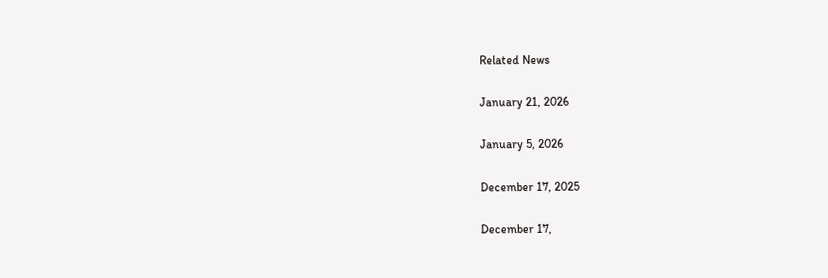Related News

January 21, 2026

January 5, 2026

December 17, 2025

December 17,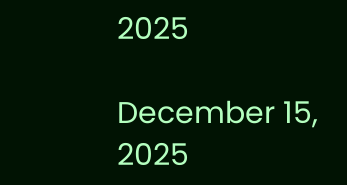2025

December 15, 2025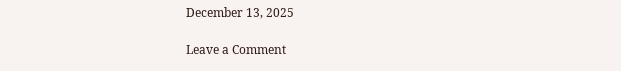December 13, 2025

Leave a Comment